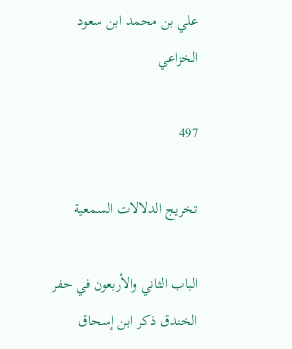علي بن محمد ابن سعود الخزاعي

497

تخريج الدلالات السمعية

الباب الثاني والأربعون في حفر الخندق ذكر ابن إسحاق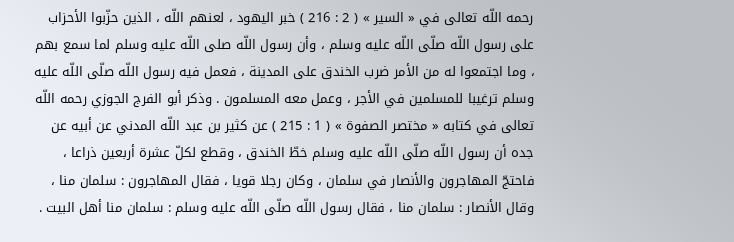رحمه اللّه تعالى في « السير » ( 2 : 216 ) خبر اليهود ، لعنهم اللّه ، الذين حزّبوا الأحزاب على رسول اللّه صلّى اللّه عليه وسلم ، وأن رسول اللّه صلى اللّه عليه وسلم لما سمع بهم ، وما اجتمعوا له من الأمر ضرب الخندق على المدينة ، فعمل فيه رسول اللّه صلّى اللّه عليه وسلم ترغيبا للمسلمين في الأجر ، وعمل معه المسلمون . وذكر أبو الفرج الجوزي رحمه اللّه تعالى في كتابه « مختصر الصفوة » ( 1 : 215 ) عن كثير بن عبد اللّه المدني عن أبيه عن جده أن رسول اللّه صلّى اللّه عليه وسلم خطّ الخندق ، وقطع لكلّ عشرة أربعين ذراعا ، فاحتجّ المهاجرون والأنصار في سلمان ، وكان رجلا قويا ، فقال المهاجرون : سلمان منا ، وقال الأنصار : سلمان منا ، فقال رسول اللّه صلّى اللّه عليه وسلم : سلمان منا أهل البيت .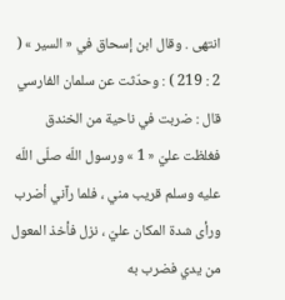انتهى . وقال ابن إسحاق في « السير » ( 2 : 219 ) : وحدّثت عن سلمان الفارسي قال : ضربت في ناحية من الخندق فغلظت عليّ « 1 » ورسول اللّه صلّى اللّه عليه وسلم قريب مني ، فلما رآني أضرب ورأى شدة المكان عليّ ، نزل فأخذ المعول من يدي فضرب به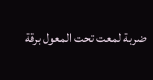ضربة لمعت تحت المعول برقة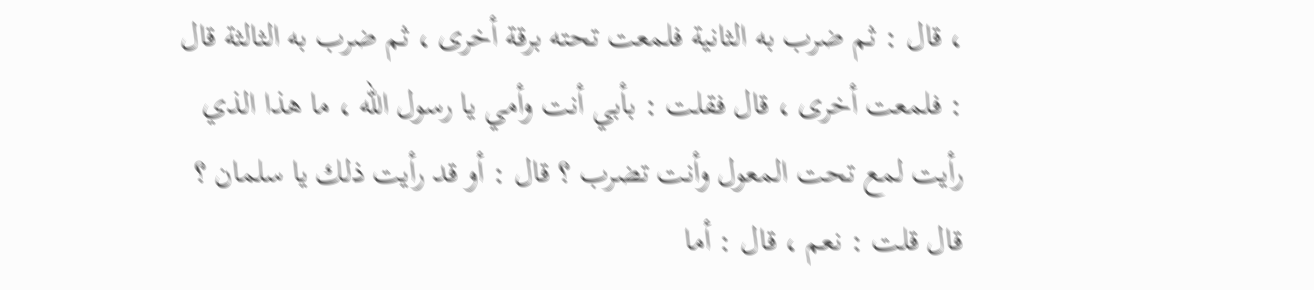، قال : ثم ضرب به الثانية فلمعت تحته برقة أخرى ، ثم ضرب به الثالثة قال : فلمعت أخرى ، قال فقلت : بأبي أنت وأمي يا رسول اللّه ، ما هذا الذي رأيت لمع تحت المعول وأنت تضرب ؟ قال : أو قد رأيت ذلك يا سلمان ؟ قال قلت : نعم ، قال : أما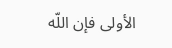الأولى فإن اللّه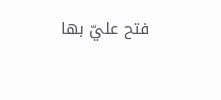فتح عليّ بها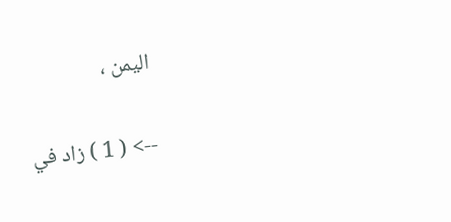اليمن ،

--> ( 1 ) زاد في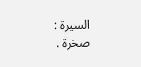السيرة : صخرة .